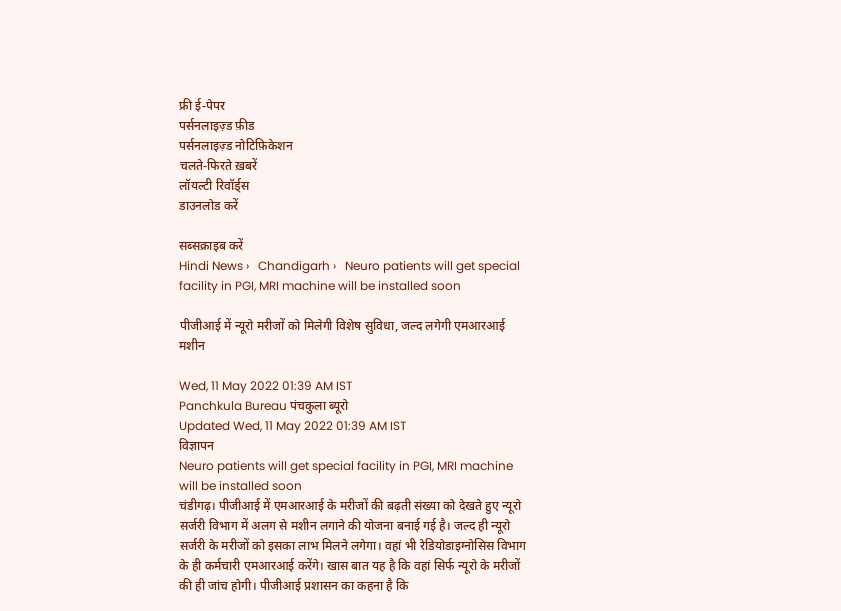फ्री ई-पेपर
पर्सनलाइज़्ड फ़ीड
पर्सनलाइज़्ड नोटिफ़िकेशन
चलते-फिरते ख़बरें
लॉयल्टी रिवॉर्ड्स
डाउनलोड करें

सब्सक्राइब करें
Hindi News ›   Chandigarh ›   Neuro patients will get special facility in PGI, MRI machine will be installed soon

पीजीआई में न्यूरो मरीजों को मिलेगी विशेष सुविधा, जल्द लगेगी एमआरआई मशीन

Wed, 11 May 2022 01:39 AM IST
Panchkula Bureau पंचकुला ब्‍यूरो
Updated Wed, 11 May 2022 01:39 AM IST
विज्ञापन
Neuro patients will get special facility in PGI, MRI machine will be installed soon
चंडीगढ़। पीजीआई में एमआरआई के मरीजों की बढ़ती संख्या को देखते हुए न्यूरो सर्जरी विभाग में अलग से मशीन लगाने की योजना बनाई गई है। जल्द ही न्यूरो सर्जरी के मरीजों को इसका लाभ मिलने लगेगा। वहां भी रेडियोडाइग्नोसिस विभाग के ही कर्मचारी एमआरआई करेंगे। खास बात यह है कि वहां सिर्फ न्यूरो के मरीजों की ही जांच होगी। पीजीआई प्रशासन का कहना है कि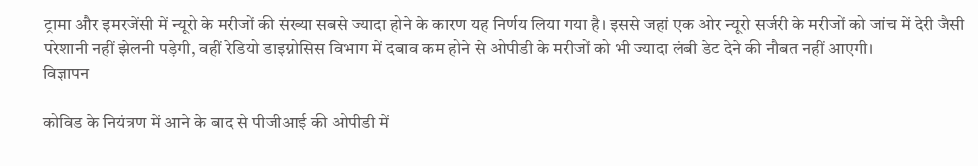ट्रामा और इमरजेंसी में न्यूरो के मरीजों की संख्या सबसे ज्यादा होने के कारण यह निर्णय लिया गया है। इससे जहां एक ओर न्यूरो सर्जरी के मरीजों को जांच में देरी जैसी परेशानी नहीं झेलनी पड़ेगी, वहीं रेडियो डाइग्नोसिस विभाग में दबाव कम होने से ओपीडी के मरीजों को भी ज्यादा लंबी डेट देने की नौबत नहीं आएगी।
विज्ञापन

कोविड के नियंत्रण में आने के बाद से पीजीआई की ओपीडी में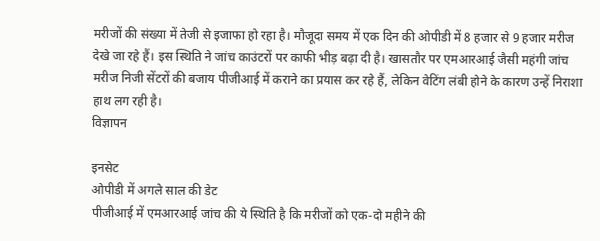मरीजों की संख्या में तेजी से इजाफा हो रहा है। मौजूदा समय में एक दिन की ओपीडी में 8 हजार से 9 हजार मरीज देखे जा रहे हैं। इस स्थिति ने जांच काउंटरों पर काफी भीड़ बढ़ा दी है। खासतौर पर एमआरआई जैसी महंगी जांच मरीज निजी सेंटरों की बजाय पीजीआई में कराने का प्रयास कर रहे हैं, लेकिन वेटिंग लंबी होने के कारण उन्हें निराशा हाथ लग रही है।
विज्ञापन

इनसेट
ओपीडी में अगले साल की डेट
पीजीआई में एमआरआई जांच की ये स्थिति है कि मरीजों को एक-दो महीने की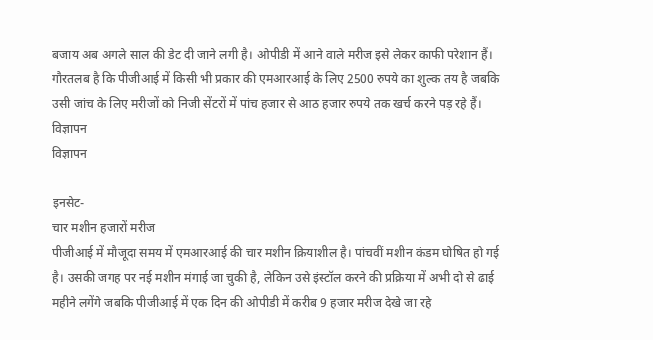बजाय अब अगले साल की डेट दी जाने लगी है। ओपीडी में आने वाले मरीज इसे लेकर काफी परेशान हैं। गौरतलब है कि पीजीआई में किसी भी प्रकार की एमआरआई के लिए 2500 रुपये का शुल्क तय है जबकि उसी जांच के लिए मरीजों को निजी सेंटरों में पांच हजार से आठ हजार रुपये तक खर्च करने पड़ रहे हैं।
विज्ञापन
विज्ञापन

इनसेट-
चार मशीन हजारों मरीज
पीजीआई में मौजूदा समय में एमआरआई की चार मशीन क्रियाशील है। पांचवीं मशीन कंडम घोषित हो गई है। उसकी जगह पर नई मशीन मंगाई जा चुकी है, लेकिन उसे इंस्टॉल करने की प्रक्रिया में अभी दो से ढाई महीने लगेंगे जबकि पीजीआई में एक दिन की ओपीडी में करीब 9 हजार मरीज देखे जा रहे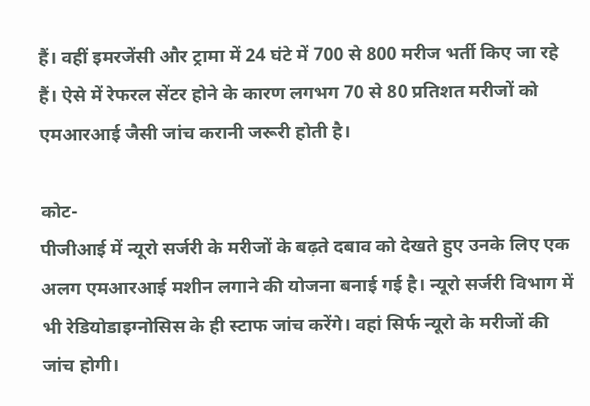हैं। वहीं इमरजेंसी और ट्रामा में 24 घंटे में 700 से 800 मरीज भर्ती किए जा रहे हैं। ऐसे में रेफरल सेंटर होने के कारण लगभग 70 से 80 प्रतिशत मरीजों को एमआरआई जैसी जांच करानी जरूरी होती है।

कोट-
पीजीआई में न्यूरो सर्जरी के मरीजों के बढ़ते दबाव को देखते हुए उनके लिए एक अलग एमआरआई मशीन लगाने की योजना बनाई गई है। न्यूरो सर्जरी विभाग में भी रेडियोडाइग्नोसिस के ही स्टाफ जांच करेंगे। वहां सिर्फ न्यूरो के मरीजों की जांच होगी।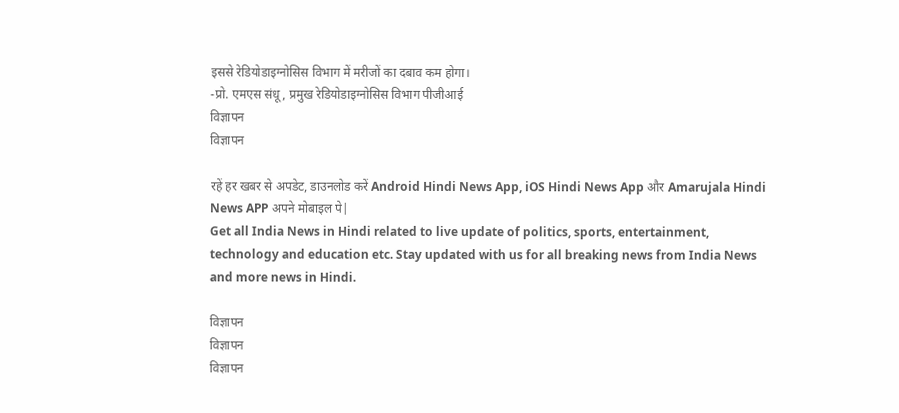इससे रेडियोडाइग्नोसिस विभाग में मरीजों का दबाव कम होगा।
-प्रो. एमएस संधू, प्रमुख रेडियोडाइग्नोसिस विभाग पीजीआई
विज्ञापन
विज्ञापन

रहें हर खबर से अपडेट, डाउनलोड करें Android Hindi News App, iOS Hindi News App और Amarujala Hindi News APP अपने मोबाइल पे|
Get all India News in Hindi related to live update of politics, sports, entertainment, technology and education etc. Stay updated with us for all breaking news from India News and more news in Hindi.

विज्ञापन
विज्ञापन
विज्ञापन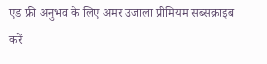एड फ्री अनुभव के लिए अमर उजाला प्रीमियम सब्सक्राइब करें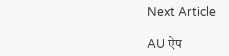Next Article

AU ऐप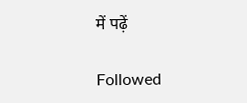में पढ़ें

Followed